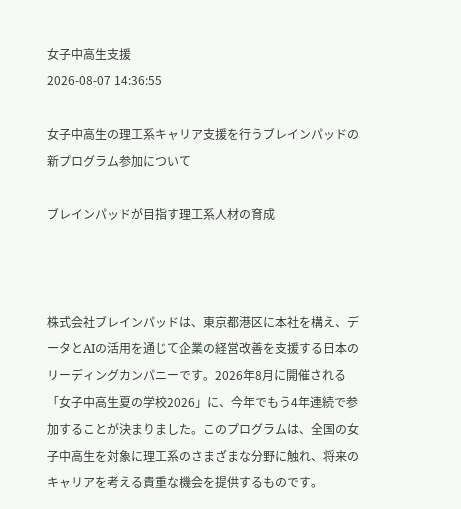女子中高生支援
2026-08-07 14:36:55

女子中高生の理工系キャリア支援を行うブレインパッドの新プログラム参加について

ブレインパッドが目指す理工系人材の育成



株式会社ブレインパッドは、東京都港区に本社を構え、データとAIの活用を通じて企業の経営改善を支援する日本のリーディングカンパニーです。2026年8月に開催される「女子中高生夏の学校2026」に、今年でもう4年連続で参加することが決まりました。このプログラムは、全国の女子中高生を対象に理工系のさまざまな分野に触れ、将来のキャリアを考える貴重な機会を提供するものです。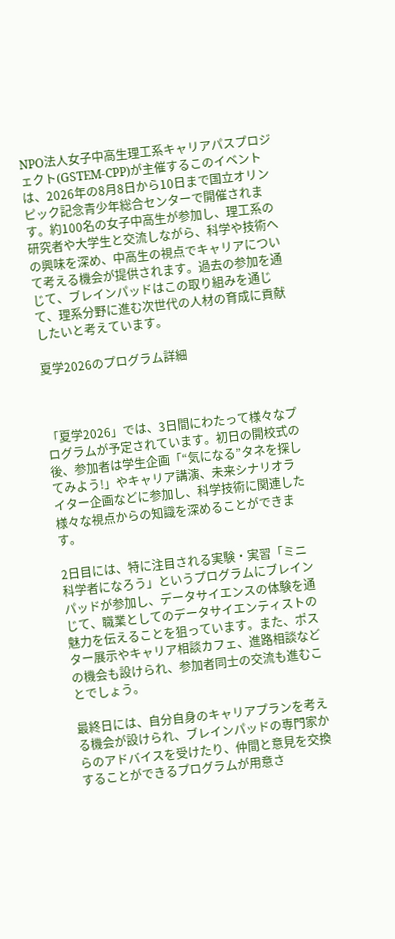NPO法人女子中高生理工系キャリアパスプロジェクト(GSTEM-CPP)が主催するこのイベントは、2026年の8月8日から10日まで国立オリンピック記念青少年総合センターで開催されます。約100名の女子中高生が参加し、理工系の研究者や大学生と交流しながら、科学や技術への興味を深め、中高生の視点でキャリアについて考える機会が提供されます。過去の参加を通じて、ブレインパッドはこの取り組みを通じて、理系分野に進む次世代の人材の育成に貢献したいと考えています。

夏学2026のプログラム詳細



「夏学2026」では、3日間にわたって様々なプログラムが予定されています。初日の開校式の後、参加者は学生企画「“気になる”タネを探してみよう!」やキャリア講演、未来シナリオライター企画などに参加し、科学技術に関連した様々な視点からの知識を深めることができます。

2日目には、特に注目される実験・実習「ミニ科学者になろう」というプログラムにブレインパッドが参加し、データサイエンスの体験を通じて、職業としてのデータサイエンティストの魅力を伝えることを狙っています。また、ポスター展示やキャリア相談カフェ、進路相談などの機会も設けられ、参加者同士の交流も進むことでしょう。

最終日には、自分自身のキャリアプランを考える機会が設けられ、ブレインパッドの専門家からのアドバイスを受けたり、仲間と意見を交換することができるプログラムが用意さ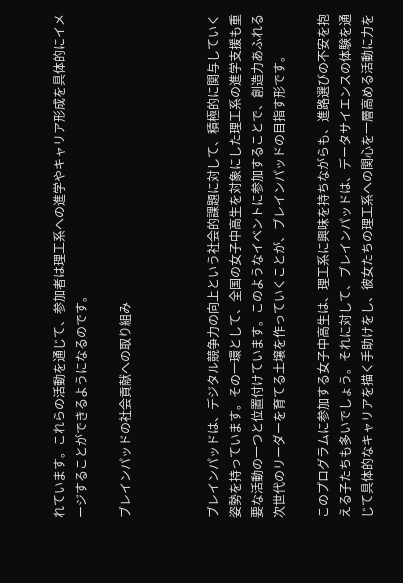れています。これらの活動を通じて、参加者は理工系への進学やキャリア形成を具体的にイメージすることができるようになるのです。

ブレインパッドの社会貢献への取り組み



ブレインパッドは、デジタル競争力の向上という社会的課題に対して、積極的に関与していく姿勢を持っています。その一環として、全国の女子中高生を対象にした理工系の進学支援も重要な活動の一つと位置付けています。このようなイベントに参加することで、創造力あふれる次世代のリーダーを育てる土壌を作っていくことが、ブレインパッドの目指す形です。

このプログラムに参加する女子中高生は、理工系に興味を持ちながらも、進路選びの不安を抱える子たちも多いでしょう。それに対して、ブレインパッドは、データサイエンスの体験を通じて具体的なキャリアを描く手助けをし、彼女たちの理工系への関心を一層高める活動に力を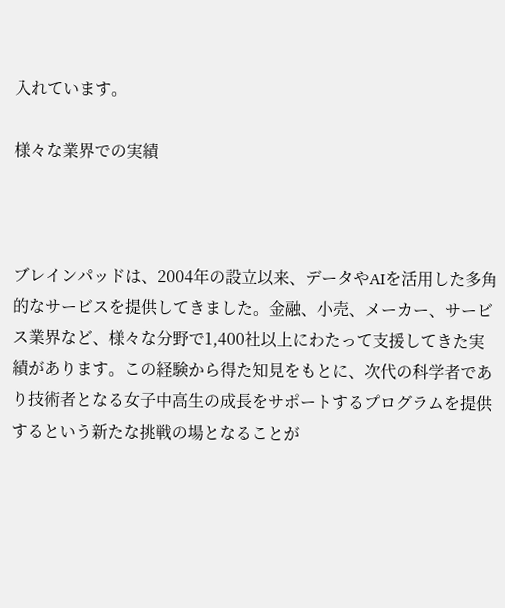入れています。

様々な業界での実績



ブレインパッドは、2004年の設立以来、データやAIを活用した多角的なサービスを提供してきました。金融、小売、メーカー、サービス業界など、様々な分野で1,400社以上にわたって支援してきた実績があります。この経験から得た知見をもとに、次代の科学者であり技術者となる女子中高生の成長をサポートするプログラムを提供するという新たな挑戦の場となることが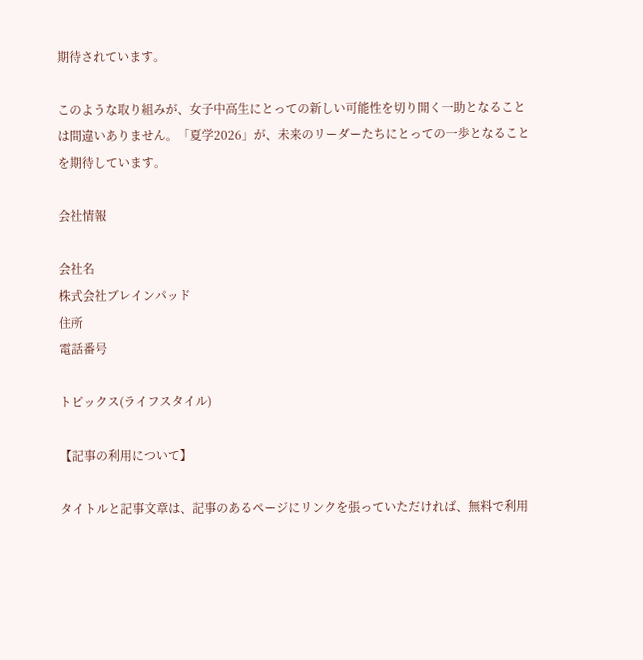期待されています。

このような取り組みが、女子中高生にとっての新しい可能性を切り開く一助となることは間違いありません。「夏学2026」が、未来のリーダーたちにとっての一歩となることを期待しています。

会社情報

会社名
株式会社ブレインパッド
住所
電話番号

トピックス(ライフスタイル)

【記事の利用について】

タイトルと記事文章は、記事のあるページにリンクを張っていただければ、無料で利用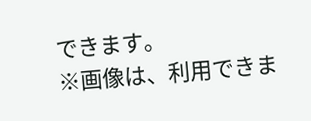できます。
※画像は、利用できま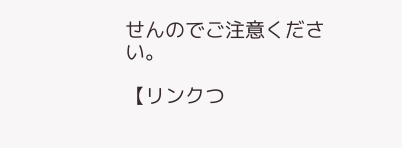せんのでご注意ください。

【リンクつ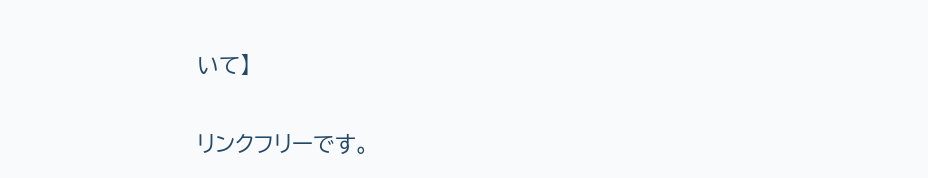いて】

リンクフリーです。